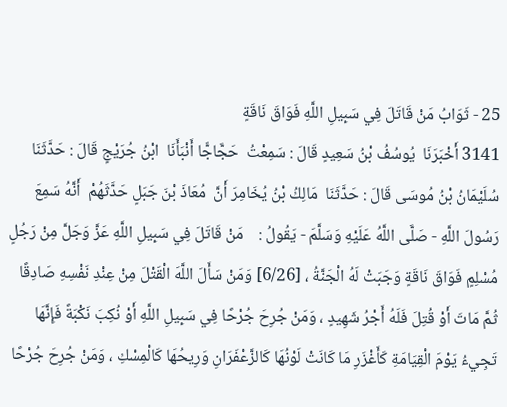25 - ثَوَابُ مَنْ قَاتَلَ فِي سَبِيلِ اللَّهِ فَوَاقَ نَاقَةٍ
3141 أَخْبَرَنَا  يُوسُفُ بْنُ سَعِيدٍ قَالَ : سَمِعْتُ  حَجَّاجًّا أَنْبَأَنَا  ابْنُ جُرَيْجٍ قَالَ : حَدَّثَنَا  سُلَيْمَانُ بْنُ مُوسَى قَالَ : حَدَّثَنَا  مَالِكُ بْنُ يُخَامِرَ أَنَّ  مُعَاذَ بْنَ جَبَلٍ حَدَّثَهُمْ  أَنَّهُ سَمِعَ رَسُولَ اللَّهِ - صَلَّى اللَّهُ عَلَيْهِ وَسَلَّمَ - يَقُولُ :    مَنْ قَاتَلَ فِي سَبِيلِ اللَّهِ عَزَّ وَجَلَّ مِنْ رَجُلٍ مُسْلِمٍ فَوَاقَ نَاقَةٍ وَجَبَتْ لَهُ الْجَنَّةُ ، [6/26] وَمَنْ سَأَلَ اللَّهَ الْقَتْلَ مِنْ عِنْدِ نَفْسِهِ صَادِقًا ثُمَّ مَاتَ أَوْ قُتِلَ فَلَهُ أَجْرُ شَهِيدٍ ، وَمَنْ جُرِحَ جُرْحًا فِي سَبِيلِ اللَّهِ أَوْ نُكِبَ نَكْبَةً فَإِنَّهَا تَجِيءُ يَوْمَ الْقِيَامَةِ كَأَغْزَرِ مَا كَانَتْ لَوْنُهَا كَالزَّعْفَرَانِ وَرِيحُهَا كَالْمِسْكِ ، وَمَنْ جُرِحَ جُرْحًا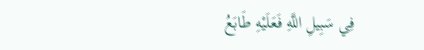فِي سَبِيلِ اللَّهِ فَعَلَيْهِ طَابَعُ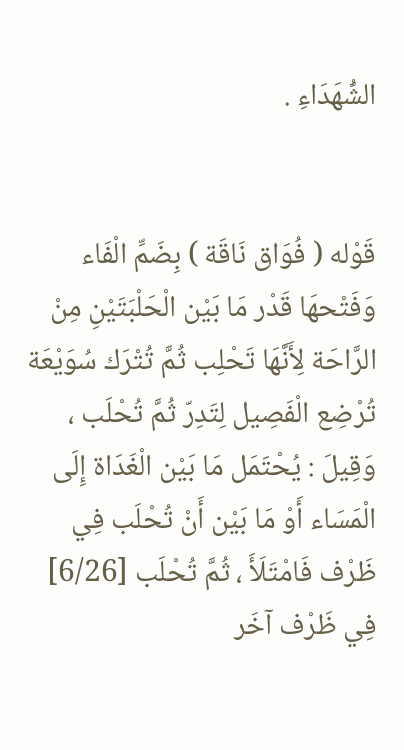الشُّهَدَاءِ .


قَوْله ( فُوَاق نَاقَة ) بِضَمِّ الْفَاء وَفَتْحهَا قَدْر مَا بَيْن الْحَلْبَتَيْنِ مِنْ الرَّاحَة لِأَنَّهَا تَحْلِب ثُمَّ تُتْرَك سُوَيْعَة تُرْضِع الْفَصِيل لِتَدِرّ ثُمَّ تُحْلَب ، وَقِيلَ : يُحْتَمَل مَا بَيْن الْغَدَاة إِلَى الْمَسَاء أَوْ مَا بَيْن أَنْ تُحْلَب فِي ظَرْف فَامْتَلَأَ ، ثُمَّ تُحْلَب [6/26] فِي ظَرْف آخَر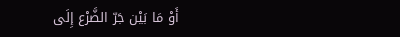أَوْ مَا بَيْن جَرّ الضَّرْع إِلَى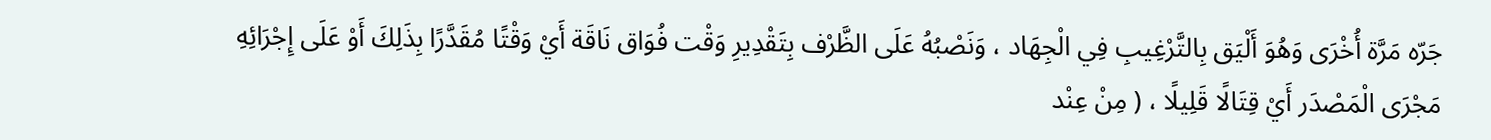جَرّه مَرَّة أُخْرَى وَهُوَ أَلْيَق بِالتَّرْغِيبِ فِي الْجِهَاد ، وَنَصْبُهُ عَلَى الظَّرْف بِتَقْدِيرِ وَقْت فُوَاق نَاقَة أَيْ وَقْتًا مُقَدَّرًا بِذَلِكَ أَوْ عَلَى إِجْرَائِهِ مَجْرَى الْمَصْدَر أَيْ قِتَالًا قَلِيلًا ، ( مِنْ عِنْد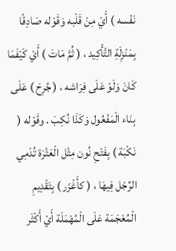نَفْسه ) أَيْ مِنْ قَلْبه وَقَوْله صَادِقًا بِمَنْزِلَةِ التَّأْكِيد ، ( ثُمَّ مَاتَ ) أَيْ كَيْفَمَا كَانَ وَلَوْ عَلَى فِرَاشه ، ( جُرِحَ ) عَلَى بِنَاء الْمَفْعُول وَكَذَا نُكِبَ . وقَوْله ( نَكْبَة ) بِفَتْحِ نُون مِثْل الْعَثْرَة تُدْمِي الرِّجْل فِيهَا ، ( كأَغْزَر ) بِتَقْدِيمِ الْمُعْجَمَة عَلَى الْمُهْمَلَة أَيْ أَكْثَر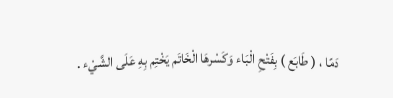دَمًا ، ( طَابَع ) بِفَتْحِ الْبَاء وَكَسْرهَا الْخَاتَم يَخْتِم بِهِ عَلَى الشَّيْء .